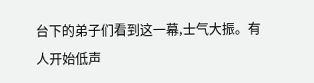台下的弟子们看到这一幕,士气大振。有人开始低声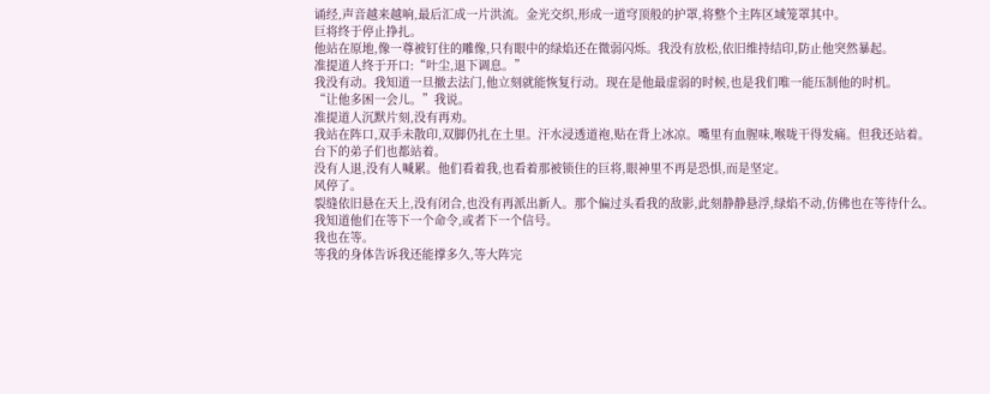诵经,声音越来越响,最后汇成一片洪流。金光交织,形成一道穹顶般的护罩,将整个主阵区域笼罩其中。
巨将终于停止挣扎。
他站在原地,像一尊被钉住的雕像,只有眼中的绿焰还在微弱闪烁。我没有放松,依旧维持结印,防止他突然暴起。
准提道人终于开口:“叶尘,退下调息。”
我没有动。我知道一旦撤去法门,他立刻就能恢复行动。现在是他最虚弱的时候,也是我们唯一能压制他的时机。
“让他多困一会儿。”我说。
准提道人沉默片刻,没有再劝。
我站在阵口,双手未散印,双脚仍扎在土里。汗水浸透道袍,贴在背上冰凉。嘴里有血腥味,喉咙干得发痛。但我还站着。
台下的弟子们也都站着。
没有人退,没有人喊累。他们看着我,也看着那被锁住的巨将,眼神里不再是恐惧,而是坚定。
风停了。
裂缝依旧悬在天上,没有闭合,也没有再派出新人。那个偏过头看我的敌影,此刻静静悬浮,绿焰不动,仿佛也在等待什么。
我知道他们在等下一个命令,或者下一个信号。
我也在等。
等我的身体告诉我还能撑多久,等大阵完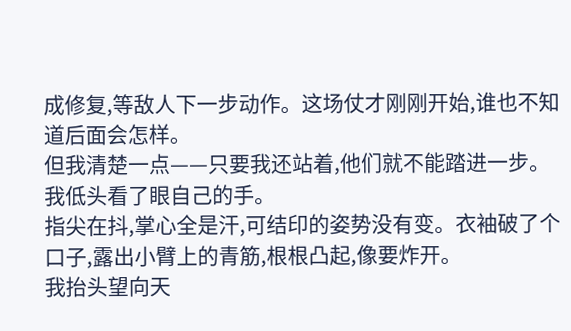成修复,等敌人下一步动作。这场仗才刚刚开始,谁也不知道后面会怎样。
但我清楚一点——只要我还站着,他们就不能踏进一步。
我低头看了眼自己的手。
指尖在抖,掌心全是汗,可结印的姿势没有变。衣袖破了个口子,露出小臂上的青筋,根根凸起,像要炸开。
我抬头望向天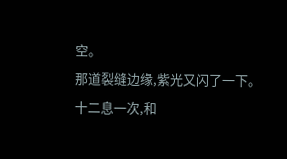空。
那道裂缝边缘,紫光又闪了一下。
十二息一次,和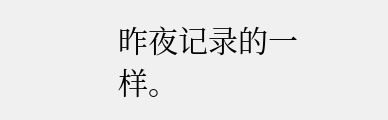昨夜记录的一样。